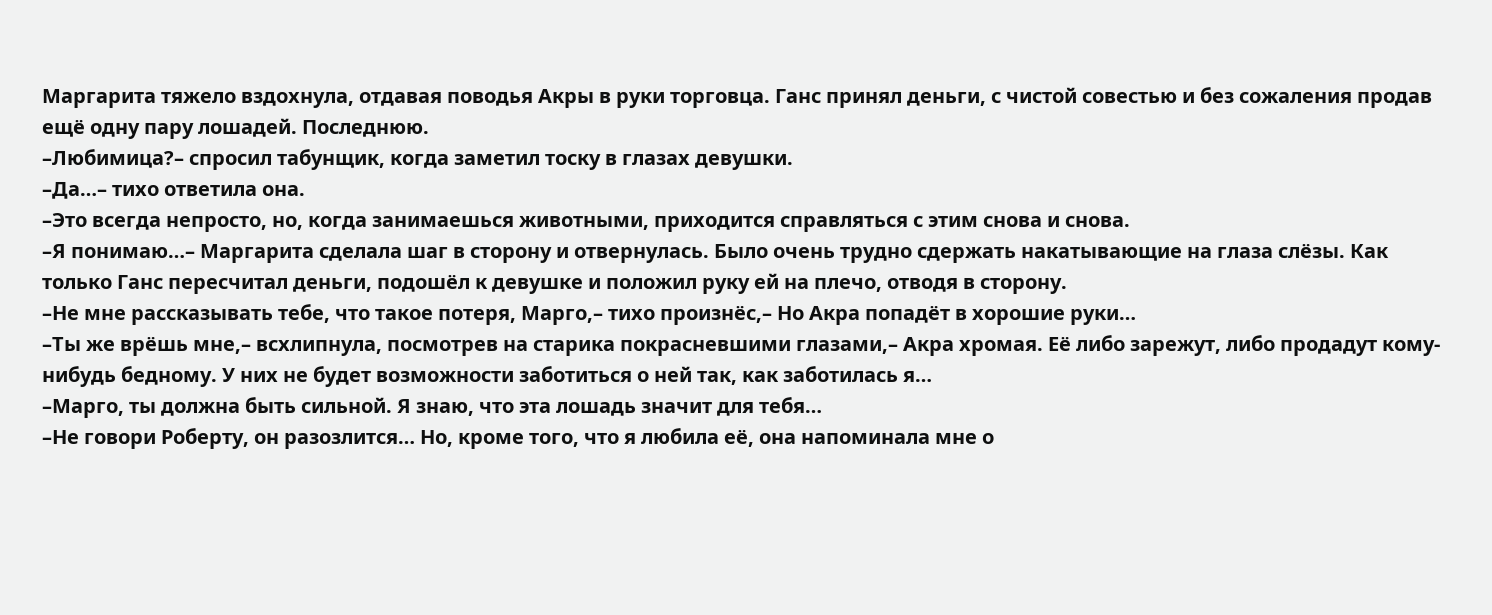Маргарита тяжело вздохнула, отдавая поводья Акры в руки торговца. Ганс принял деньги, с чистой совестью и без сожаления продав ещё одну пару лошадей. Последнюю.
–Любимица?– спросил табунщик, когда заметил тоску в глазах девушки.
–Да…– тихо ответила она.
–Это всегда непросто, но, когда занимаешься животными, приходится справляться с этим снова и снова.
–Я понимаю…– Маргарита сделала шаг в сторону и отвернулась. Было очень трудно сдержать накатывающие на глаза слёзы. Как только Ганс пересчитал деньги, подошёл к девушке и положил руку ей на плечо, отводя в сторону.
–Не мне рассказывать тебе, что такое потеря, Марго,– тихо произнёс,– Но Акра попадёт в хорошие руки…
–Ты же врёшь мне,– всхлипнула, посмотрев на старика покрасневшими глазами,– Акра хромая. Её либо зарежут, либо продадут кому-нибудь бедному. У них не будет возможности заботиться о ней так, как заботилась я…
–Марго, ты должна быть сильной. Я знаю, что эта лошадь значит для тебя…
–Не говори Роберту, он разозлится… Но, кроме того, что я любила её, она напоминала мне о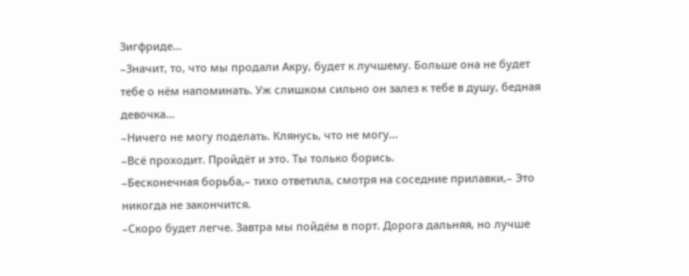Зигфриде…
–Значит, то, что мы продали Акру, будет к лучшему. Больше она не будет тебе о нём напоминать. Уж слишком сильно он залез к тебе в душу, бедная девочка…
–Ничего не могу поделать. Клянусь, что не могу…
–Всё проходит. Пройдёт и это. Ты только борись.
–Бесконечная борьба,– тихо ответила, смотря на соседние прилавки,– Это никогда не закончится.
–Скоро будет легче. Завтра мы пойдём в порт. Дорога дальняя, но лучше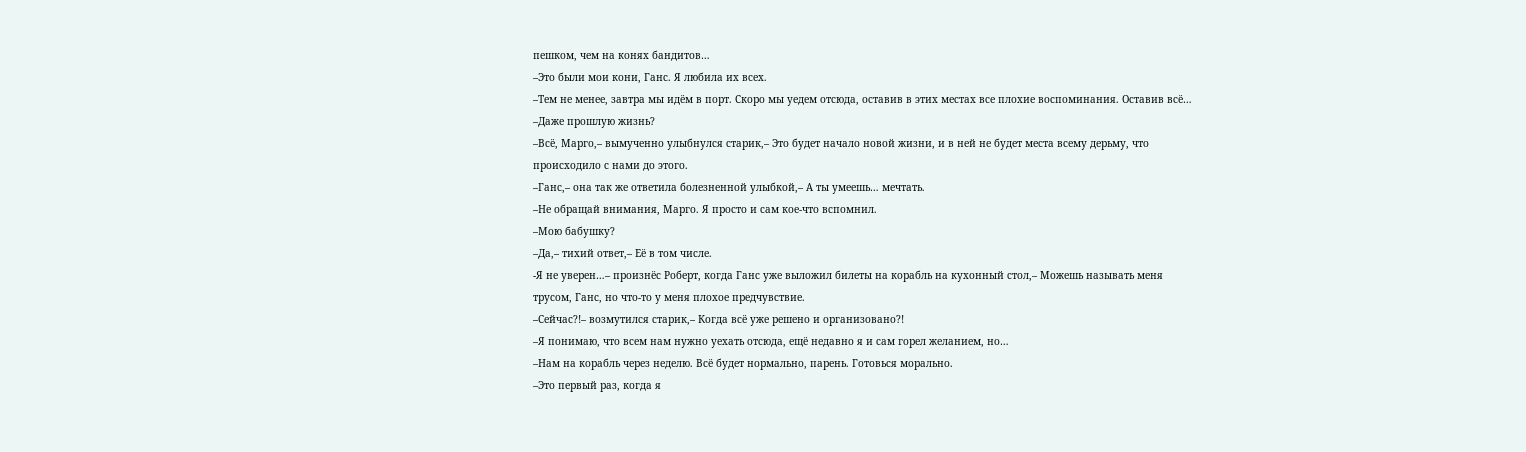пешком, чем на конях бандитов…
–Это были мои кони, Ганс. Я любила их всех.
–Тем не менее, завтра мы идём в порт. Скоро мы уедем отсюда, оставив в этих местах все плохие воспоминания. Оставив всё…
–Даже прошлую жизнь?
–Всё, Марго,– вымученно улыбнулся старик,– Это будет начало новой жизни, и в ней не будет места всему дерьму, что происходило с нами до этого.
–Ганс,– она так же ответила болезненной улыбкой,– А ты умеешь… мечтать.
–Не обращай внимания, Марго. Я просто и сам кое-что вспомнил.
–Мою бабушку?
–Да,– тихий ответ,– Её в том числе.
-Я не уверен…– произнёс Роберт, когда Ганс уже выложил билеты на корабль на кухонный стол,– Можешь называть меня трусом, Ганс, но что-то у меня плохое предчувствие.
–Сейчас?!– возмутился старик,– Когда всё уже решено и организовано?!
–Я понимаю, что всем нам нужно уехать отсюда, ещё недавно я и сам горел желанием, но…
–Нам на корабль через неделю. Всё будет нормально, парень. Готовься морально.
–Это первый раз, когда я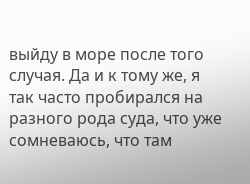выйду в море после того случая. Да и к тому же, я так часто пробирался на разного рода суда, что уже сомневаюсь, что там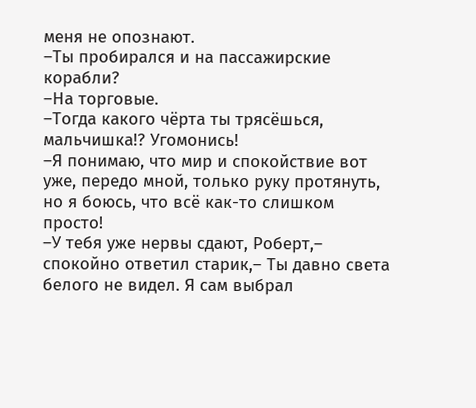меня не опознают.
–Ты пробирался и на пассажирские корабли?
–На торговые.
–Тогда какого чёрта ты трясёшься, мальчишка!? Угомонись!
–Я понимаю, что мир и спокойствие вот уже, передо мной, только руку протянуть, но я боюсь, что всё как-то слишком просто!
–У тебя уже нервы сдают, Роберт,– спокойно ответил старик,– Ты давно света белого не видел. Я сам выбрал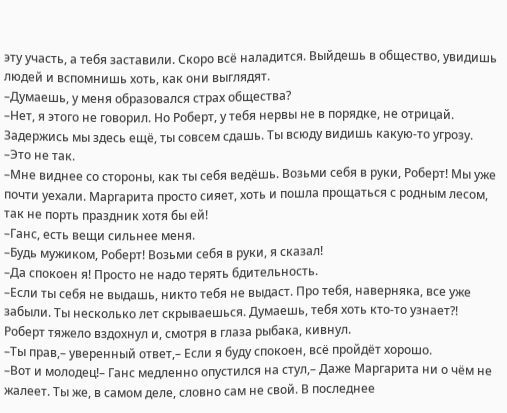эту участь, а тебя заставили. Скоро всё наладится. Выйдешь в общество, увидишь людей и вспомнишь хоть, как они выглядят.
–Думаешь, у меня образовался страх общества?
–Нет, я этого не говорил. Но Роберт, у тебя нервы не в порядке, не отрицай. Задержись мы здесь ещё, ты совсем сдашь. Ты всюду видишь какую-то угрозу.
–Это не так.
–Мне виднее со стороны, как ты себя ведёшь. Возьми себя в руки, Роберт! Мы уже почти уехали. Маргарита просто сияет, хоть и пошла прощаться с родным лесом, так не порть праздник хотя бы ей!
–Ганс, есть вещи сильнее меня.
–Будь мужиком, Роберт! Возьми себя в руки, я сказал!
–Да спокоен я! Просто не надо терять бдительность.
–Если ты себя не выдашь, никто тебя не выдаст. Про тебя, наверняка, все уже забыли. Ты несколько лет скрываешься. Думаешь, тебя хоть кто-то узнает?!
Роберт тяжело вздохнул и, смотря в глаза рыбака, кивнул.
–Ты прав,– уверенный ответ,– Если я буду спокоен, всё пройдёт хорошо.
–Вот и молодец!– Ганс медленно опустился на стул,– Даже Маргарита ни о чём не жалеет. Ты же, в самом деле, словно сам не свой. В последнее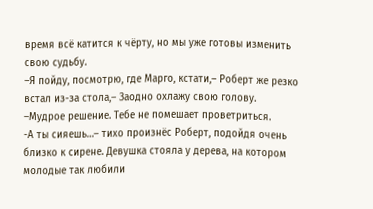время всё катится к чёрту, но мы уже готовы изменить свою судьбу.
–Я пойду, посмотрю, где Марго, кстати,– Роберт же резко встал из-за стола,– Заодно охлажу свою голову.
–Мудрое решение. Тебе не помешает проветриться.
-А ты сияешь…– тихо произнёс Роберт, подойдя очень близко к сирене. Девушка стояла у дерева, на котором молодые так любили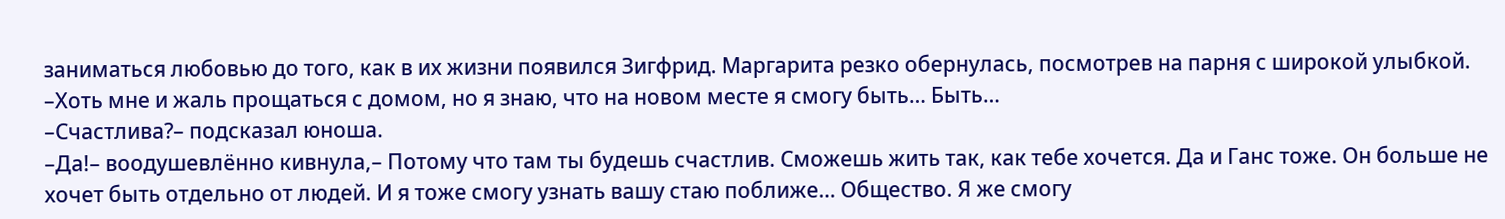заниматься любовью до того, как в их жизни появился Зигфрид. Маргарита резко обернулась, посмотрев на парня с широкой улыбкой.
–Хоть мне и жаль прощаться с домом, но я знаю, что на новом месте я смогу быть… Быть…
–Счастлива?– подсказал юноша.
–Да!– воодушевлённо кивнула,– Потому что там ты будешь счастлив. Сможешь жить так, как тебе хочется. Да и Ганс тоже. Он больше не хочет быть отдельно от людей. И я тоже смогу узнать вашу стаю поближе… Общество. Я же смогу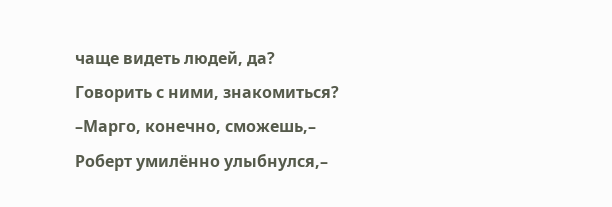чаще видеть людей, да? Говорить с ними, знакомиться?
–Марго, конечно, сможешь,– Роберт умилённо улыбнулся,–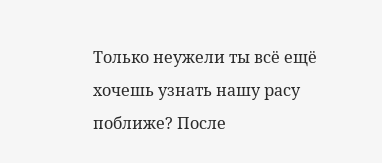Только неужели ты всё ещё хочешь узнать нашу расу поближе? После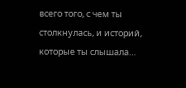всего того, с чем ты столкнулась, и историй, которые ты слышала…